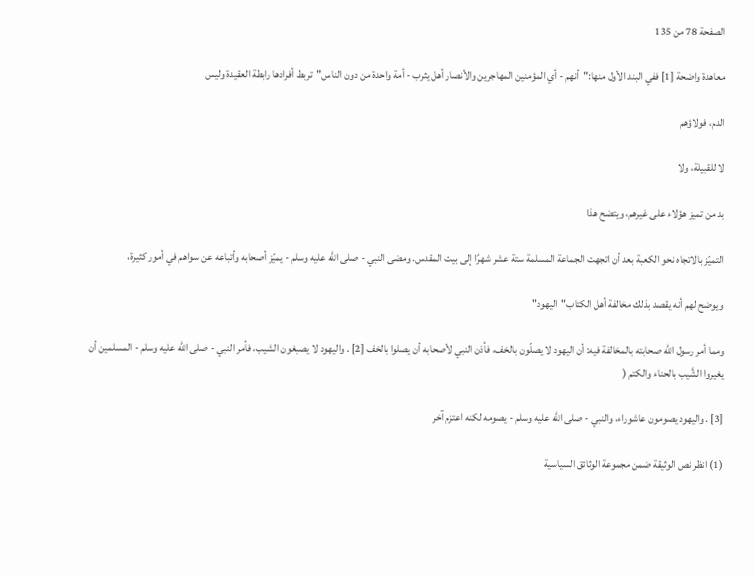الصفحة 78 من 135

معاهدة واضحة [1] ففي البند الأول منها:"أنهم - أي المؤمنين المهاجرين والأنصار أهل يثرب - أمة واحدة من دون الناس"تربط أفرادها رابطة العقيدة وليس

الدم، فولاؤهم

لا للقبيلة، ولا

بد من تميز هؤلاء على غيرهم، ويتضح هذا

التميّز بالاتجاه نحو الكعبة بعد أن اتجهت الجماعة المسلمة ستة عشر شهرًا إلى بيت المقدس. ومضى النبي - صلى الله عليه وسلم - يميّز أصحابه وأتباعه عن سواهم في أمور كثيرة،

ويوضح لهم أنه يقصد بذلك مخالفة أهل الكتاب"اليهود"

ومما أمر رسول الله صحابته بالمخالفة فيه: أن اليهود لا يصلّون بالخف، فأذن النبي لأصحابه أن يصلوا بالخف [2] . واليهود لا يصبغون الشيب، فأمر النبي - صلى الله عليه وسلم - المسلمين أن يغيروا الشَّيب بالحناء والكتم (

[3] . واليهود يصومون عاشوراء، والنبي - صلى الله عليه وسلم - يصومه لكنه اعتزم آخر

(1) انظر نص الوثيقة ضمن مجموعة الوثائق السياسية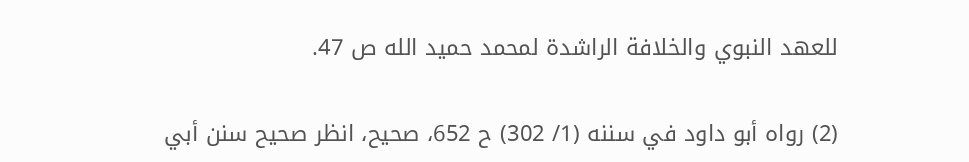للعهد النبوي والخلافة الراشدة لمحمد حميد الله ص 47.

(2) رواه أبو داود في سننه (1/ 302) ح 652، صحيح، انظر صحيح سنن أبي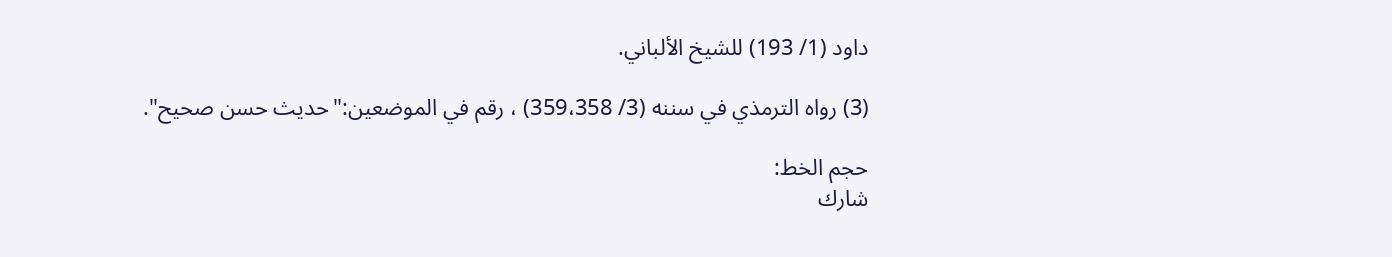داود (1/ 193) للشيخ الألباني.

(3) رواه الترمذي في سننه (3/ 359،358) ، رقم في الموضعين:"حديث حسن صحيح".

حجم الخط:
شارك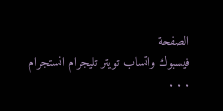الصفحة
فيسبوك واتساب تويتر تليجرام انستجرام
. . .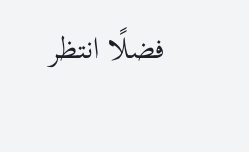فضلًا انتظر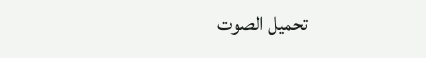تحميل الصوت